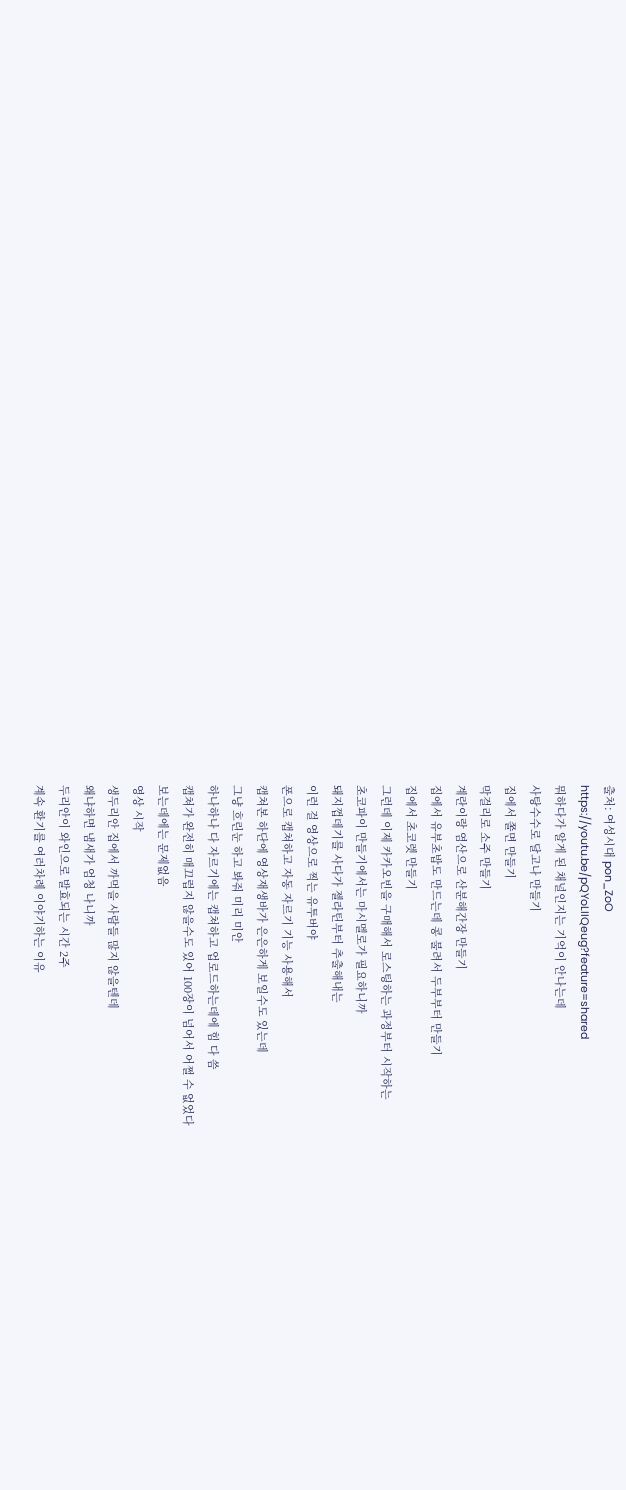출처: 여성시대 pon_ZoO
https://youtu.be/pQYoLIIQeug?feature=shared
뭐하다가 알게 된 채널인지는 기억이 안나는데
사탕수수로 달고나 만들기
집에서 쫄면 만들기
막걸리로 소주 만들기
계란이랑 염산으로 산분해간장 만들기
집에서 유부초밥도 만드는데 콩 불려서 두부부터 만들기
집에서 초코렛 만들기
그런데 이제 카카오빈을 구매해서 로스팅하는 과정부터 시작하는
초코파이 만들기에서는 마시멜로가 필요하니까
돼지껍데기를 사다가 젤라틴부터 추출해내는
이런 걸 영상으로 찍는 유투버야
폰으로 캡쳐하고 자동 자르기 기능 사용해서
캡쳐본 하단에 영상재생바가 은은하게 보일수도 있는데
그냥 흐린눈 하고 봐줘 미리 미안
하나하나 다 자르기에는 캡쳐하고 업로드하는데에 힘 다 씀
캡쳐가 완전히 매끄럽지 않을수도 있어 100장이 넘어서 어쩔 수 없었다
보는데에는 문제없음
영상 시작
생두리안 집에서 까먹을 사람들 많지 않을텐데
왜냐하면 냄새가 엄청 나니까
두리안이 와인으로 발효되는 시간 2주
계속 환기를 여러차례 이야기하는 이유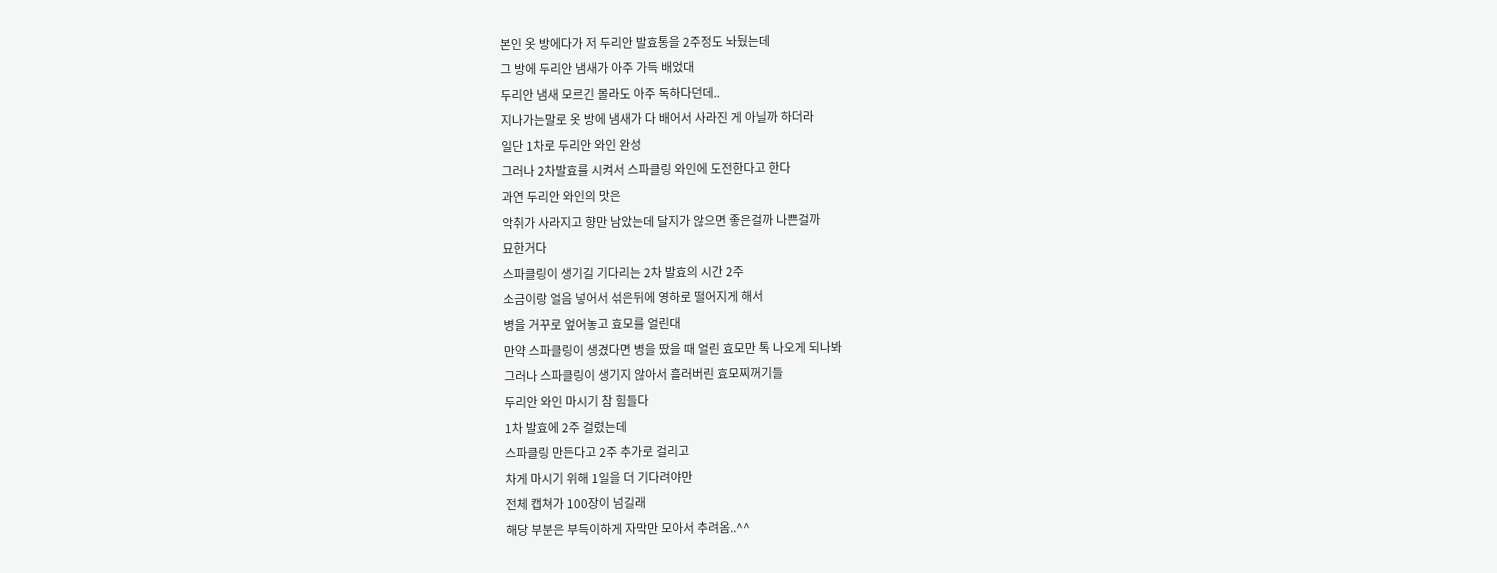본인 옷 방에다가 저 두리안 발효통을 2주정도 놔뒀는데
그 방에 두리안 냄새가 아주 가득 배었대
두리안 냄새 모르긴 몰라도 아주 독하다던데..
지나가는말로 옷 방에 냄새가 다 배어서 사라진 게 아닐까 하더라
일단 1차로 두리안 와인 완성
그러나 2차발효를 시켜서 스파클링 와인에 도전한다고 한다
과연 두리안 와인의 맛은
악취가 사라지고 향만 남았는데 달지가 않으면 좋은걸까 나쁜걸까
묘한거다
스파클링이 생기길 기다리는 2차 발효의 시간 2주
소금이랑 얼음 넣어서 섞은뒤에 영하로 떨어지게 해서
병을 거꾸로 엎어놓고 효모를 얼린대
만약 스파클링이 생겼다면 병을 땄을 때 얼린 효모만 톡 나오게 되나봐
그러나 스파클링이 생기지 않아서 흘러버린 효모찌꺼기들
두리안 와인 마시기 참 힘들다
1차 발효에 2주 걸렸는데
스파클링 만든다고 2주 추가로 걸리고
차게 마시기 위해 1일을 더 기다려야만
전체 캡쳐가 100장이 넘길래
해당 부분은 부득이하게 자막만 모아서 추려옴..^^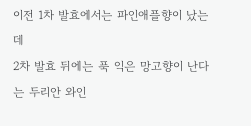이전 1차 발효에서는 파인애플향이 났는데
2차 발효 뒤에는 푹 익은 망고향이 난다는 두리안 와인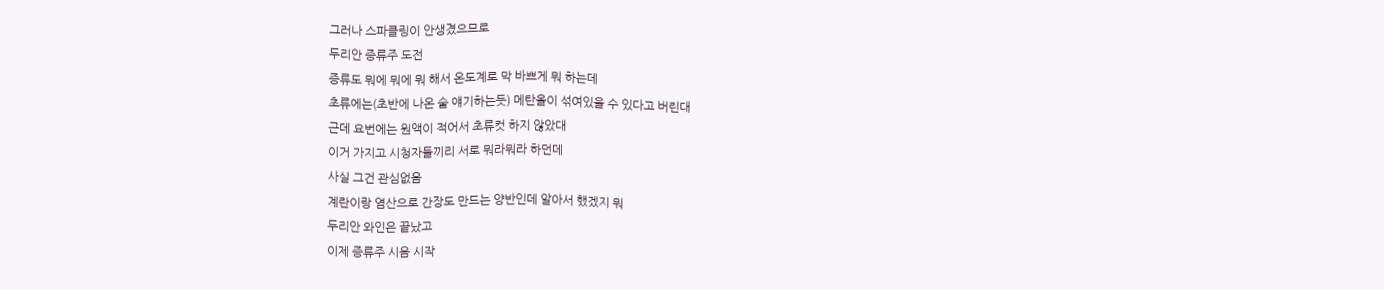그러나 스파클링이 안생겼으므로
두리안 증류주 도전
증류도 뭐에 뭐에 뭐 해서 온도계로 막 바쁘게 뭐 하는데
초류에는(초반에 나온 술 얘기하는듯) 메탄올이 섞여있을 수 있다고 버린대
근데 요번에는 원액이 적어서 초류컷 하지 않았대
이거 가지고 시청자들끼리 서로 뭐라뭐라 하던데
사실 그건 관심없음
계란이랑 염산으로 간장도 만드는 양반인데 알아서 했겠지 뭐
두리안 와인은 끝났고
이제 증류주 시음 시작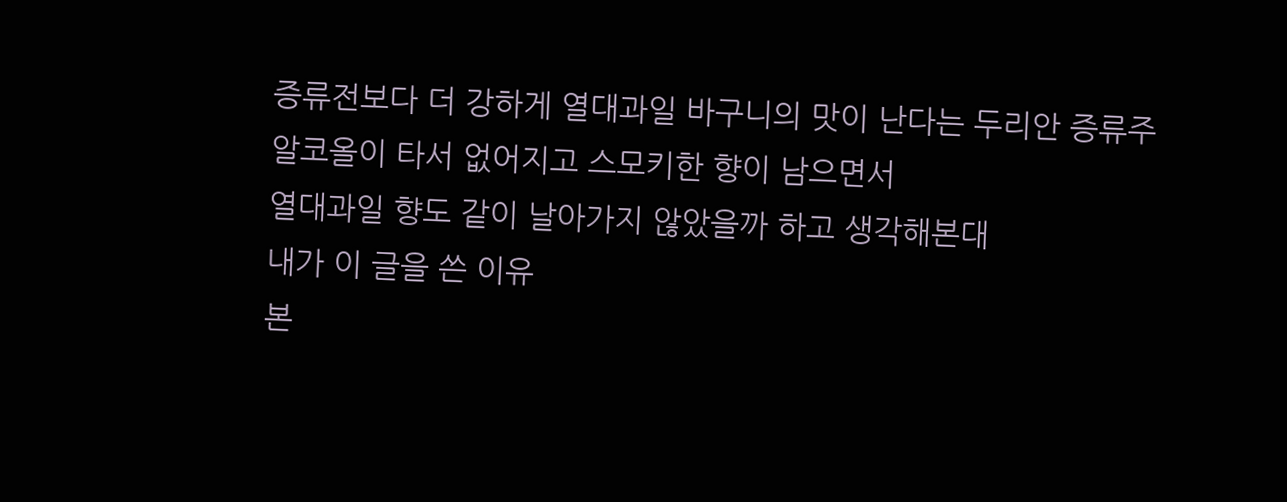증류전보다 더 강하게 열대과일 바구니의 맛이 난다는 두리안 증류주
알코올이 타서 없어지고 스모키한 향이 남으면서
열대과일 향도 같이 날아가지 않았을까 하고 생각해본대
내가 이 글을 쓴 이유
본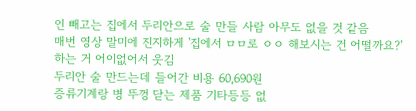인 빼고는 집에서 두리안으로 술 만들 사람 아무도 없을 것 같음
매번 영상 말미에 진지하게 '집에서 ㅁㅁ로 ㅇㅇ 해보시는 건 어떨까요?'
하는 거 어이없어서 웃김
두리안 술 만드는데 들어간 비용 60,690원
증류기계랑 병 뚜껑 닫는 제품 기타등등 없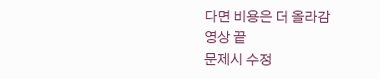다면 비용은 더 올라감
영상 끝
문제시 수정